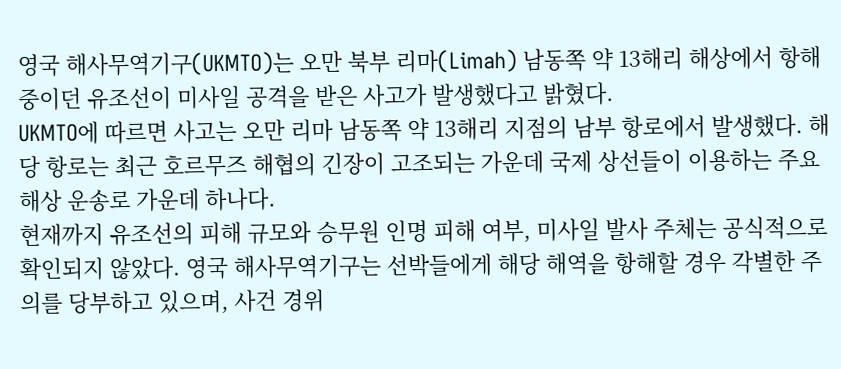영국 해사무역기구(UKMTO)는 오만 북부 리마(Limah) 남동쪽 약 13해리 해상에서 항해 중이던 유조선이 미사일 공격을 받은 사고가 발생했다고 밝혔다.
UKMTO에 따르면 사고는 오만 리마 남동쪽 약 13해리 지점의 남부 항로에서 발생했다. 해당 항로는 최근 호르무즈 해협의 긴장이 고조되는 가운데 국제 상선들이 이용하는 주요 해상 운송로 가운데 하나다.
현재까지 유조선의 피해 규모와 승무원 인명 피해 여부, 미사일 발사 주체는 공식적으로 확인되지 않았다. 영국 해사무역기구는 선박들에게 해당 해역을 항해할 경우 각별한 주의를 당부하고 있으며, 사건 경위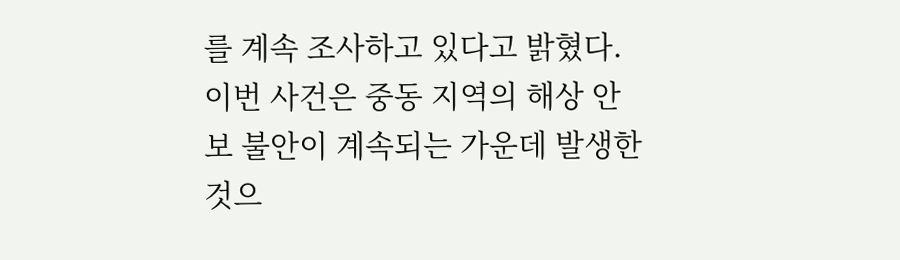를 계속 조사하고 있다고 밝혔다.
이번 사건은 중동 지역의 해상 안보 불안이 계속되는 가운데 발생한 것으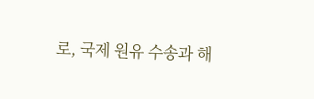로, 국제 원유 수송과 해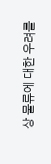상 물류에 대한 우려를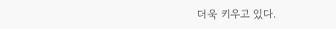더욱 키우고 있다.